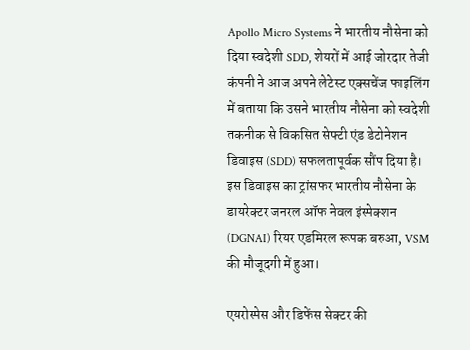Apollo Micro Systems ने भारतीय नौसेना को दिया स्वदेशी SDD, शेयरों में आई जोरदार तेजी
कंपनी ने आज अपने लेटेस्ट एक्सचेंज फाइलिंग में बताया कि उसने भारतीय नौसेना को स्वदेशी तकनीक से विकसित सेफ्टी एंड डेटोनेशन डिवाइस (SDD) सफलतापूर्वक सौंप दिया है। इस डिवाइस का ट्रांसफर भारतीय नौसेना के डायरेक्टर जनरल ऑफ नेवल इंस्पेक्शन (DGNAI) रियर एडमिरल रूपक बरुआ, VSM की मौजूदगी में हुआ।

एयरोस्पेस और डिफेंस सेक्टर की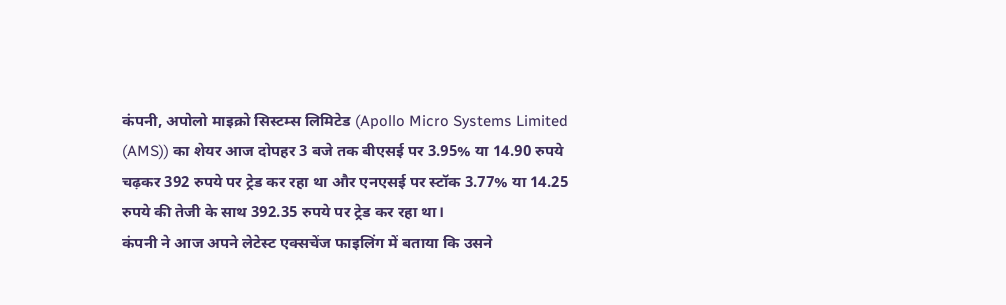कंपनी, अपोलो माइक्रो सिस्टम्स लिमिटेड (Apollo Micro Systems Limited (AMS)) का शेयर आज दोपहर 3 बजे तक बीएसई पर 3.95% या 14.90 रुपये चढ़कर 392 रुपये पर ट्रेड कर रहा था और एनएसई पर स्टॉक 3.77% या 14.25 रुपये की तेजी के साथ 392.35 रुपये पर ट्रेड कर रहा था।
कंपनी ने आज अपने लेटेस्ट एक्सचेंज फाइलिंग में बताया कि उसने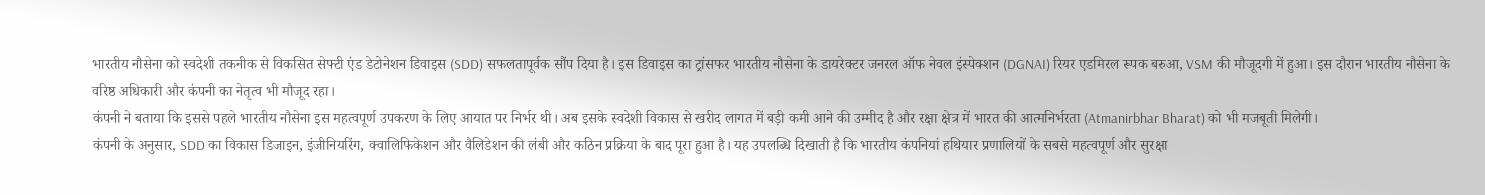भारतीय नौसेना को स्वदेशी तकनीक से विकसित सेफ्टी एंड डेटोनेशन डिवाइस (SDD) सफलतापूर्वक सौंप दिया है। इस डिवाइस का ट्रांसफर भारतीय नौसेना के डायरेक्टर जनरल ऑफ नेवल इंस्पेक्शन (DGNAI) रियर एडमिरल रूपक बरुआ, VSM की मौजूदगी में हुआ। इस दौरान भारतीय नौसेना के वरिष्ठ अधिकारी और कंपनी का नेतृत्व भी मौजूद रहा।
कंपनी ने बताया कि इससे पहले भारतीय नौसेना इस महत्वपूर्ण उपकरण के लिए आयात पर निर्भर थी। अब इसके स्वदेशी विकास से खरीद लागत में बड़ी कमी आने की उम्मीद है और रक्षा क्षेत्र में भारत की आत्मनिर्भरता (Atmanirbhar Bharat) को भी मजबूती मिलेगी।
कंपनी के अनुसार, SDD का विकास डिजाइन, इंजीनियरिंग, क्वालिफिकेशन और वैलिडेशन की लंबी और कठिन प्रक्रिया के बाद पूरा हुआ है। यह उपलब्धि दिखाती है कि भारतीय कंपनियां हथियार प्रणालियों के सबसे महत्वपूर्ण और सुरक्षा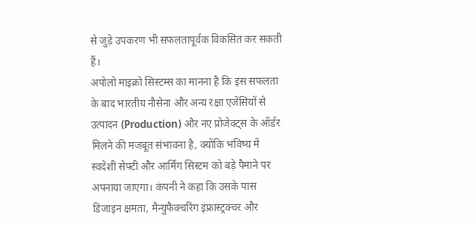से जुड़े उपकरण भी सफलतापूर्वक विकसित कर सकती हैं।
अपोलो माइक्रो सिस्टम्स का मानना है कि इस सफलता के बाद भारतीय नौसेना और अन्य रक्षा एजेंसियों से उत्पादन (Production) और नए प्रोजेक्ट्स के ऑर्डर मिलने की मजबूत संभावना है, क्योंकि भविष्य में स्वदेशी सेफ्टी और आर्मिंग सिस्टम को बड़े पैमाने पर अपनाया जाएगा। कंपनी ने कहा कि उसके पास डिजाइन क्षमता, मैन्युफैक्चरिंग इंफ्रास्ट्रक्चर और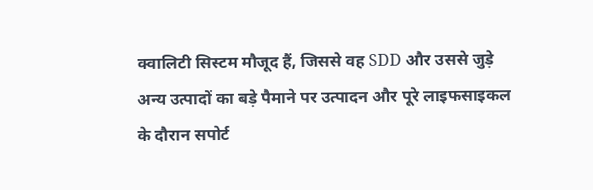क्वालिटी सिस्टम मौजूद हैं, जिससे वह SDD और उससे जुड़े अन्य उत्पादों का बड़े पैमाने पर उत्पादन और पूरे लाइफसाइकल के दौरान सपोर्ट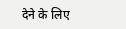देने के लिए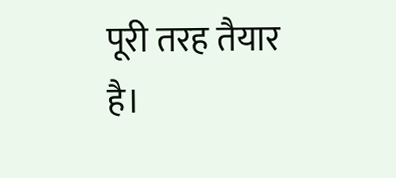पूरी तरह तैयार है।